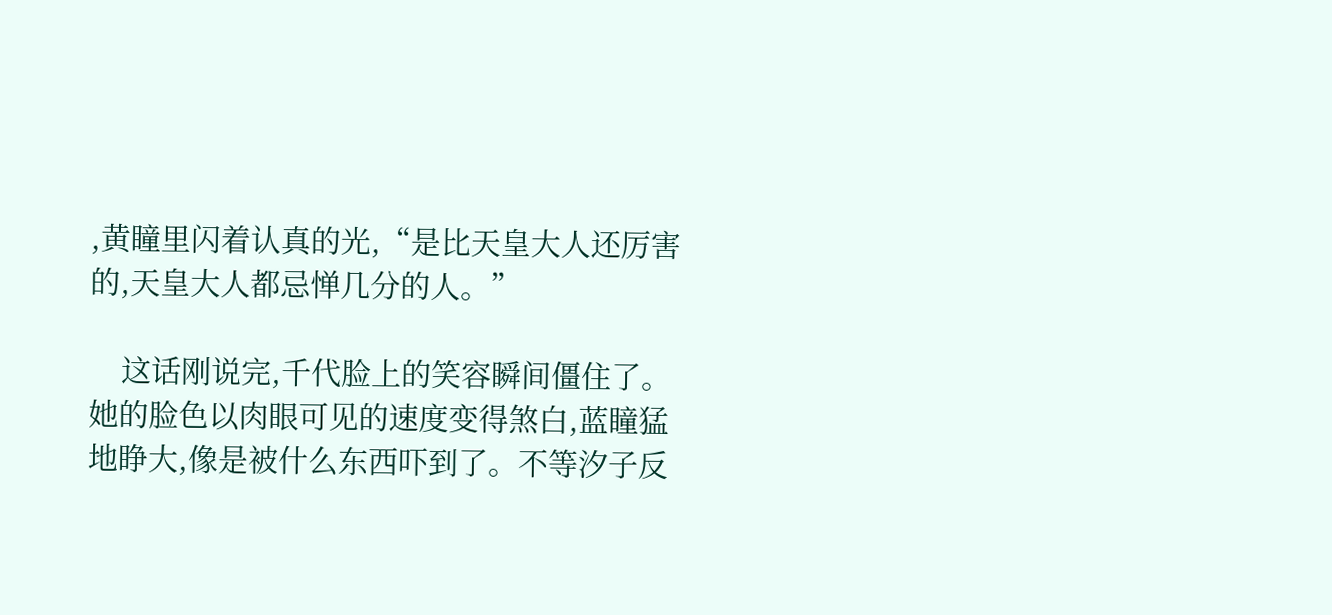,黄瞳里闪着认真的光,“是比天皇大人还厉害的,天皇大人都忌惮几分的人。”

    这话刚说完,千代脸上的笑容瞬间僵住了。她的脸色以肉眼可见的速度变得煞白,蓝瞳猛地睁大,像是被什么东西吓到了。不等汐子反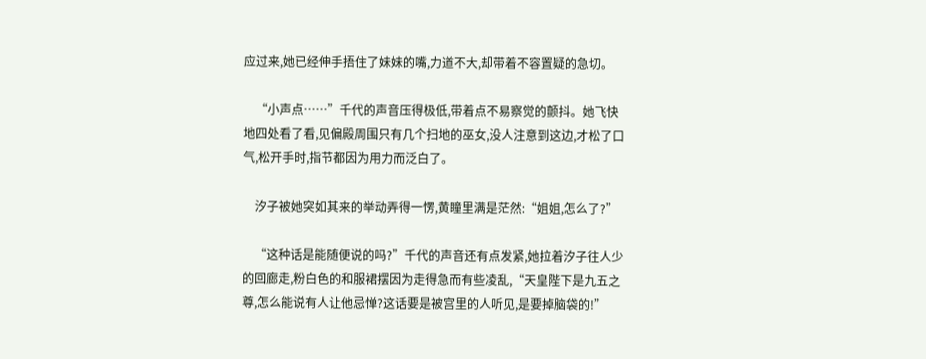应过来,她已经伸手捂住了妹妹的嘴,力道不大,却带着不容置疑的急切。

    “小声点……”千代的声音压得极低,带着点不易察觉的颤抖。她飞快地四处看了看,见偏殿周围只有几个扫地的巫女,没人注意到这边,才松了口气,松开手时,指节都因为用力而泛白了。

    汐子被她突如其来的举动弄得一愣,黄瞳里满是茫然:“姐姐,怎么了?”

    “这种话是能随便说的吗?”千代的声音还有点发紧,她拉着汐子往人少的回廊走,粉白色的和服裙摆因为走得急而有些凌乱,“天皇陛下是九五之尊,怎么能说有人让他忌惮?这话要是被宫里的人听见,是要掉脑袋的!”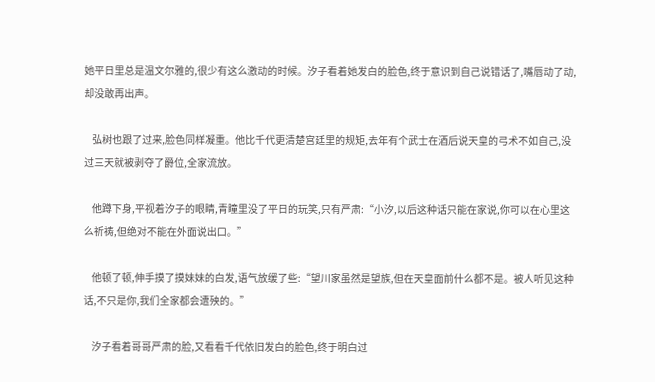她平日里总是温文尔雅的,很少有这么激动的时候。汐子看着她发白的脸色,终于意识到自己说错话了,嘴唇动了动,却没敢再出声。

    弘树也跟了过来,脸色同样凝重。他比千代更清楚宫廷里的规矩,去年有个武士在酒后说天皇的弓术不如自己,没过三天就被剥夺了爵位,全家流放。

    他蹲下身,平视着汐子的眼睛,青瞳里没了平日的玩笑,只有严肃:“小汐,以后这种话只能在家说,你可以在心里这么祈祷,但绝对不能在外面说出口。”

    他顿了顿,伸手摸了摸妹妹的白发,语气放缓了些:“望川家虽然是望族,但在天皇面前什么都不是。被人听见这种话,不只是你,我们全家都会遭殃的。”

    汐子看着哥哥严肃的脸,又看看千代依旧发白的脸色,终于明白过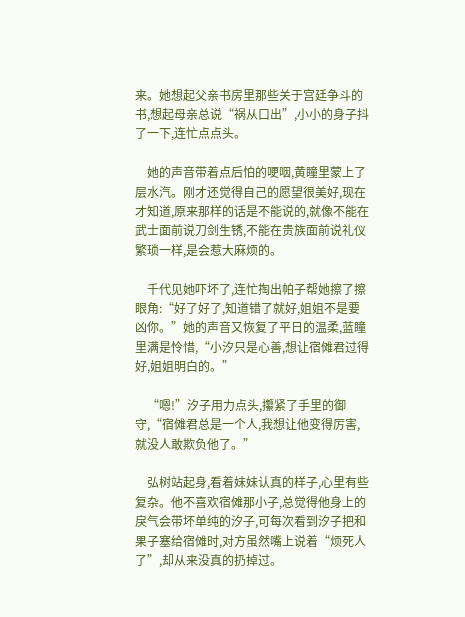来。她想起父亲书房里那些关于宫廷争斗的书,想起母亲总说“祸从口出”,小小的身子抖了一下,连忙点点头。

    她的声音带着点后怕的哽咽,黄瞳里蒙上了层水汽。刚才还觉得自己的愿望很美好,现在才知道,原来那样的话是不能说的,就像不能在武士面前说刀剑生锈,不能在贵族面前说礼仪繁琐一样,是会惹大麻烦的。

    千代见她吓坏了,连忙掏出帕子帮她擦了擦眼角:“好了好了,知道错了就好,姐姐不是要凶你。”她的声音又恢复了平日的温柔,蓝瞳里满是怜惜,“小汐只是心善,想让宿傩君过得好,姐姐明白的。”

    “嗯!”汐子用力点头,攥紧了手里的御守,“宿傩君总是一个人,我想让他变得厉害,就没人敢欺负他了。”

    弘树站起身,看着妹妹认真的样子,心里有些复杂。他不喜欢宿傩那小子,总觉得他身上的戾气会带坏单纯的汐子,可每次看到汐子把和果子塞给宿傩时,对方虽然嘴上说着“烦死人了”,却从来没真的扔掉过。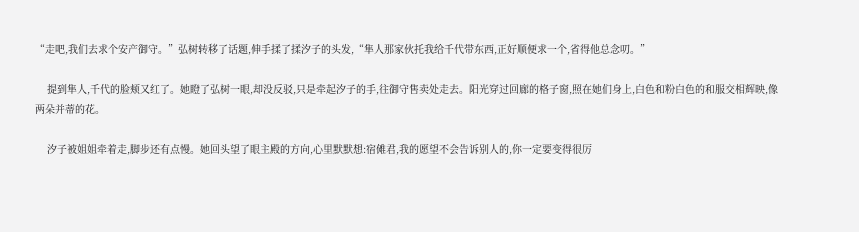“走吧,我们去求个安产御守。”弘树转移了话题,伸手揉了揉汐子的头发,“隼人那家伙托我给千代带东西,正好顺便求一个,省得他总念叨。”

    提到隼人,千代的脸颊又红了。她瞪了弘树一眼,却没反驳,只是牵起汐子的手,往御守售卖处走去。阳光穿过回廊的格子窗,照在她们身上,白色和粉白色的和服交相辉映,像两朵并蒂的花。

    汐子被姐姐牵着走,脚步还有点慢。她回头望了眼主殿的方向,心里默默想:宿傩君,我的愿望不会告诉别人的,你一定要变得很厉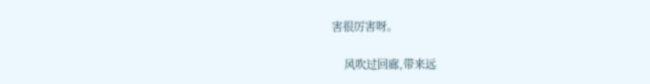害很厉害呀。

    风吹过回廊,带来远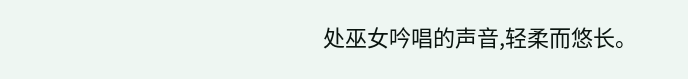处巫女吟唱的声音,轻柔而悠长。